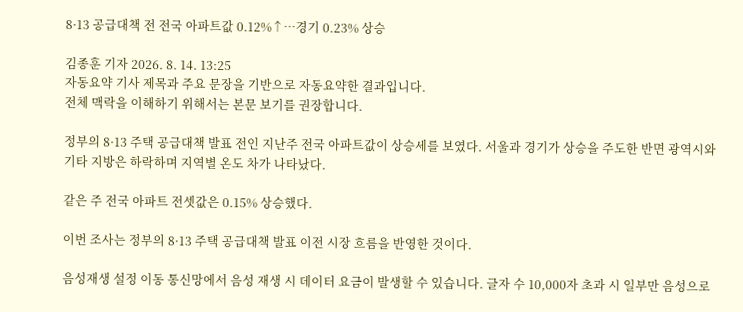8·13 공급대책 전 전국 아파트값 0.12%↑…경기 0.23% 상승

김종훈 기자 2026. 8. 14. 13:25
자동요약 기사 제목과 주요 문장을 기반으로 자동요약한 결과입니다.
전체 맥락을 이해하기 위해서는 본문 보기를 권장합니다.

정부의 8·13 주택 공급대책 발표 전인 지난주 전국 아파트값이 상승세를 보였다. 서울과 경기가 상승을 주도한 반면 광역시와 기타 지방은 하락하며 지역별 온도 차가 나타났다.

같은 주 전국 아파트 전셋값은 0.15% 상승했다.

이번 조사는 정부의 8·13 주택 공급대책 발표 이전 시장 흐름을 반영한 것이다.

음성재생 설정 이동 통신망에서 음성 재생 시 데이터 요금이 발생할 수 있습니다. 글자 수 10,000자 초과 시 일부만 음성으로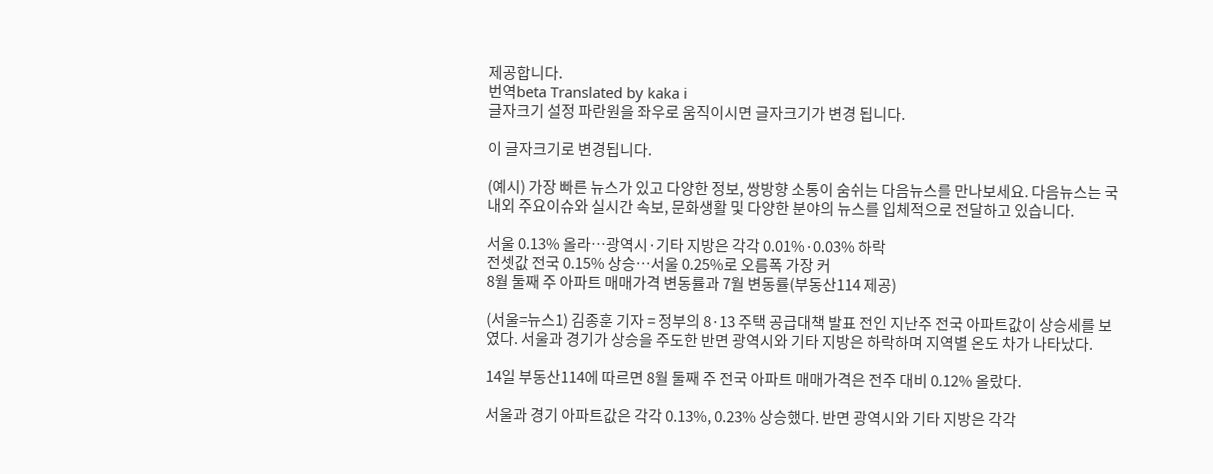제공합니다.
번역beta Translated by kaka i
글자크기 설정 파란원을 좌우로 움직이시면 글자크기가 변경 됩니다.

이 글자크기로 변경됩니다.

(예시) 가장 빠른 뉴스가 있고 다양한 정보, 쌍방향 소통이 숨쉬는 다음뉴스를 만나보세요. 다음뉴스는 국내외 주요이슈와 실시간 속보, 문화생활 및 다양한 분야의 뉴스를 입체적으로 전달하고 있습니다.

서울 0.13% 올라…광역시·기타 지방은 각각 0.01%·0.03% 하락
전셋값 전국 0.15% 상승…서울 0.25%로 오름폭 가장 커
8월 둘째 주 아파트 매매가격 변동률과 7월 변동률(부동산114 제공)

(서울=뉴스1) 김종훈 기자 = 정부의 8·13 주택 공급대책 발표 전인 지난주 전국 아파트값이 상승세를 보였다. 서울과 경기가 상승을 주도한 반면 광역시와 기타 지방은 하락하며 지역별 온도 차가 나타났다.

14일 부동산114에 따르면 8월 둘째 주 전국 아파트 매매가격은 전주 대비 0.12% 올랐다.

서울과 경기 아파트값은 각각 0.13%, 0.23% 상승했다. 반면 광역시와 기타 지방은 각각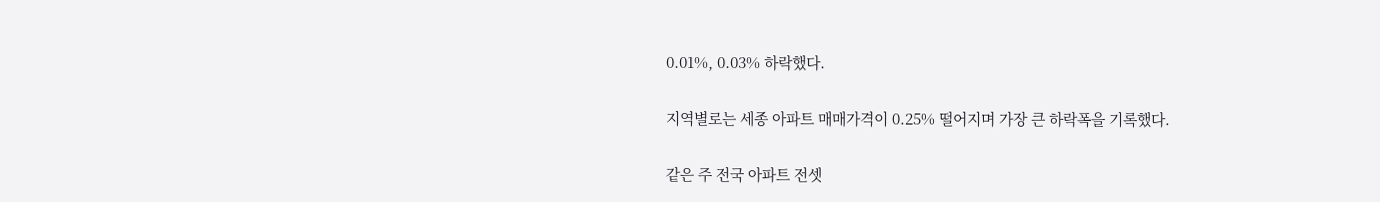0.01%, 0.03% 하락했다.

지역별로는 세종 아파트 매매가격이 0.25% 떨어지며 가장 큰 하락폭을 기록했다.

같은 주 전국 아파트 전셋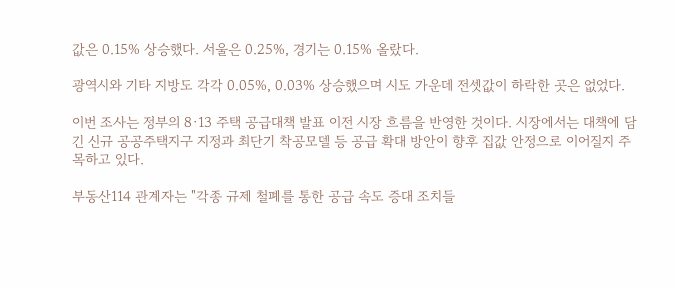값은 0.15% 상승했다. 서울은 0.25%, 경기는 0.15% 올랐다.

광역시와 기타 지방도 각각 0.05%, 0.03% 상승했으며 시도 가운데 전셋값이 하락한 곳은 없었다.

이번 조사는 정부의 8·13 주택 공급대책 발표 이전 시장 흐름을 반영한 것이다. 시장에서는 대책에 담긴 신규 공공주택지구 지정과 최단기 착공모델 등 공급 확대 방안이 향후 집값 안정으로 이어질지 주목하고 있다.

부동산114 관계자는 "각종 규제 철폐를 통한 공급 속도 증대 조치들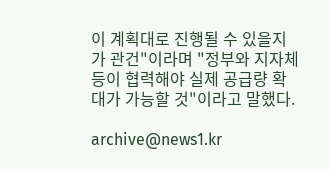이 계획대로 진행될 수 있을지가 관건"이라며 "정부와 지자체 등이 협력해야 실제 공급량 확대가 가능할 것"이라고 말했다.

archive@news1.kr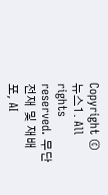Copyright © 뉴스1. All rights reserved. 무단 전재 및 재배포, AI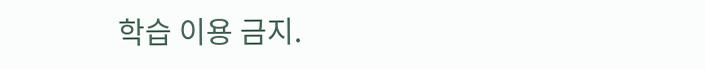학습 이용 금지.